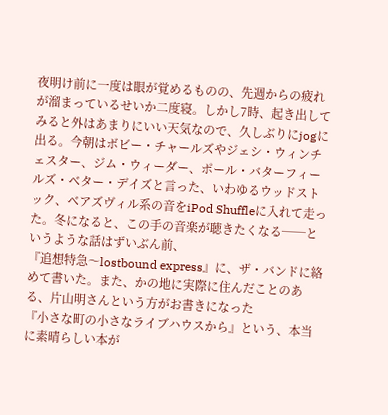夜明け前に一度は眼が覚めるものの、先週からの疲れが溜まっているせいか二度寝。しかし7時、起き出してみると外はあまりにいい天気なので、久しぶりにjogに出る。今朝はボビー・チャールズやジェシ・ウィンチェスター、ジム・ウィーダー、ポール・バターフィールズ・ベター・デイズと言った、いわゆるウッドストック、ベアズヴィル系の音をiPod Shuffleに入れて走った。冬になると、この手の音楽が聴きたくなる──というような話はずいぶん前、
『追想特急〜lostbound express』に、ザ・バンドに絡めて書いた。また、かの地に実際に住んだことのある、片山明さんという方がお書きになった
『小さな町の小さなライブハウスから』という、本当に素晴らしい本が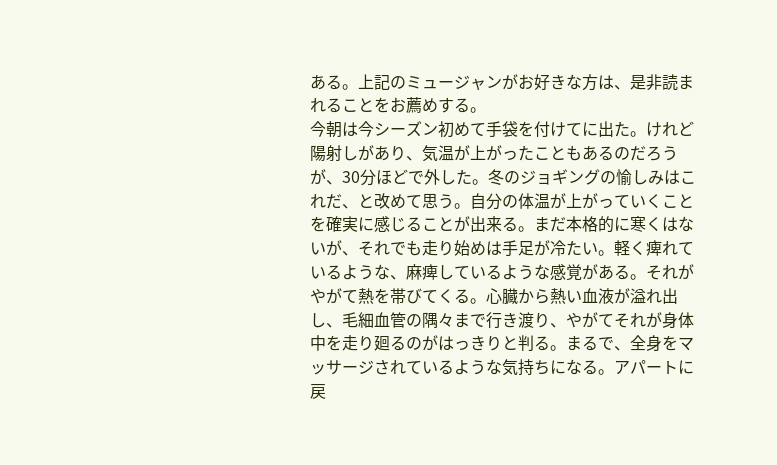ある。上記のミュージャンがお好きな方は、是非読まれることをお薦めする。
今朝は今シーズン初めて手袋を付けてに出た。けれど陽射しがあり、気温が上がったこともあるのだろうが、30分ほどで外した。冬のジョギングの愉しみはこれだ、と改めて思う。自分の体温が上がっていくことを確実に感じることが出来る。まだ本格的に寒くはないが、それでも走り始めは手足が冷たい。軽く痺れているような、麻痺しているような感覚がある。それがやがて熱を帯びてくる。心臓から熱い血液が溢れ出し、毛細血管の隅々まで行き渡り、やがてそれが身体中を走り廻るのがはっきりと判る。まるで、全身をマッサージされているような気持ちになる。アパートに戻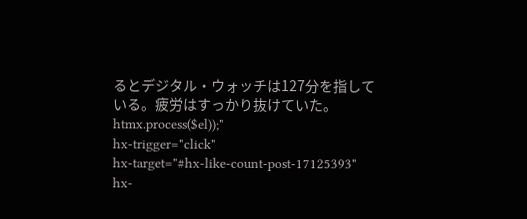るとデジタル・ウォッチは127分を指している。疲労はすっかり抜けていた。
htmx.process($el));"
hx-trigger="click"
hx-target="#hx-like-count-post-17125393"
hx-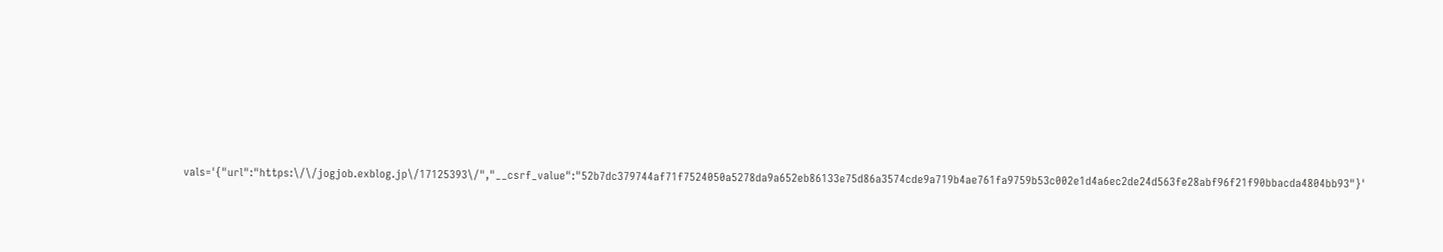vals='{"url":"https:\/\/jogjob.exblog.jp\/17125393\/","__csrf_value":"52b7dc379744af71f7524050a5278da9a652eb86133e75d86a3574cde9a719b4ae761fa9759b53c002e1d4a6ec2de24d563fe28abf96f21f90bbacda4804bb93"}'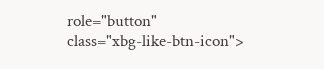role="button"
class="xbg-like-btn-icon">